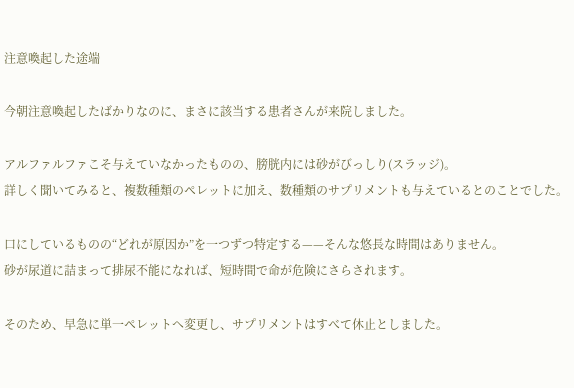注意喚起した途端

今朝注意喚起したばかりなのに、まさに該当する患者さんが来院しました。

アルファルファこそ与えていなかったものの、膀胱内には砂がびっしり(スラッジ)。
詳しく聞いてみると、複数種類のペレットに加え、数種類のサプリメントも与えているとのことでした。

口にしているものの“どれが原因か”を一つずつ特定する——そんな悠長な時間はありません。
砂が尿道に詰まって排尿不能になれば、短時間で命が危険にさらされます。

そのため、早急に単一ペレットへ変更し、サプリメントはすべて休止としました。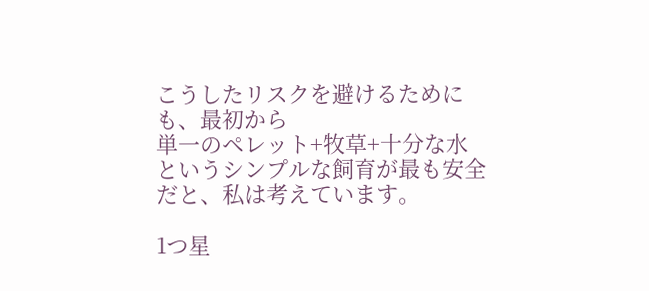こうしたリスクを避けるためにも、最初から
単一のペレット+牧草+十分な水
というシンプルな飼育が最も安全だと、私は考えています。

1つ星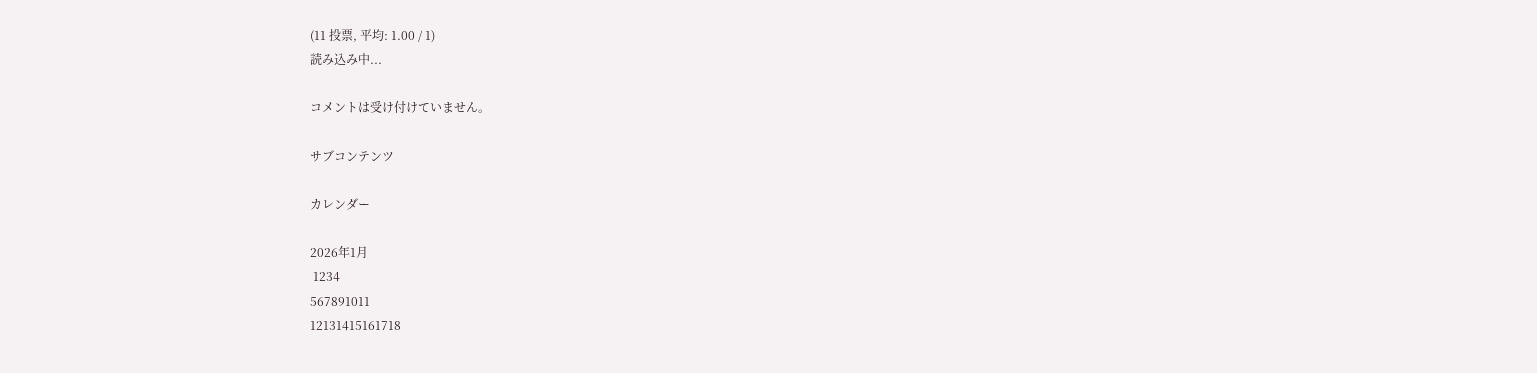(11 投票, 平均: 1.00 / 1)
読み込み中...

コメントは受け付けていません。

サブコンテンツ

カレンダー

2026年1月
 1234
567891011
12131415161718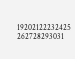19202122232425
262728293031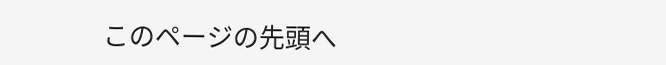このページの先頭へ